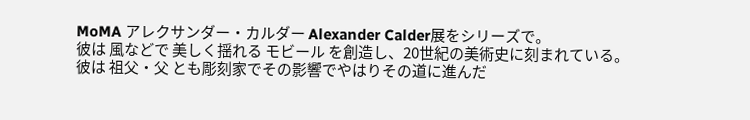MoMA アレクサンダー・カルダー Alexander Calder展をシリーズで。
彼は 風などで 美しく揺れる モビール を創造し、20世紀の美術史に刻まれている。
彼は 祖父・父 とも彫刻家でその影響でやはりその道に進んだ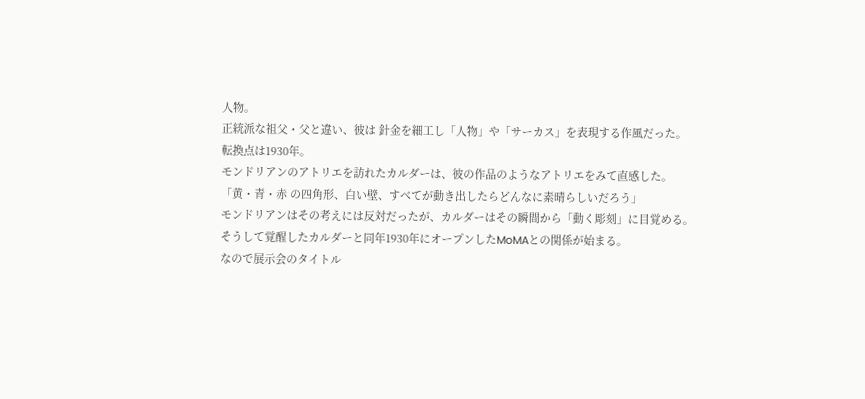人物。
正統派な祖父・父と違い、彼は 針金を細工し「人物」や「サーカス」を表現する作風だった。
転換点は1930年。
モンドリアンのアトリエを訪れたカルダーは、彼の作品のようなアトリエをみて直感した。
「黄・青・赤 の四角形、白い壁、すべてが動き出したらどんなに素晴らしいだろう」
モンドリアンはその考えには反対だったが、カルダーはその瞬間から「動く彫刻」に目覚める。
そうして覚醒したカルダーと同年1930年にオープンしたMoMAとの関係が始まる。
なので展示会のタイトル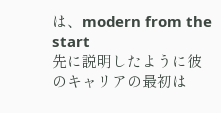は、modern from the start
先に説明したように彼のキャリアの最初は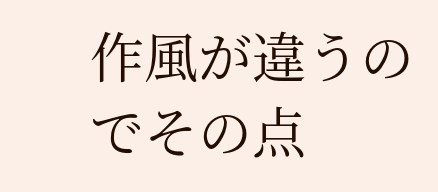作風が違うのでその点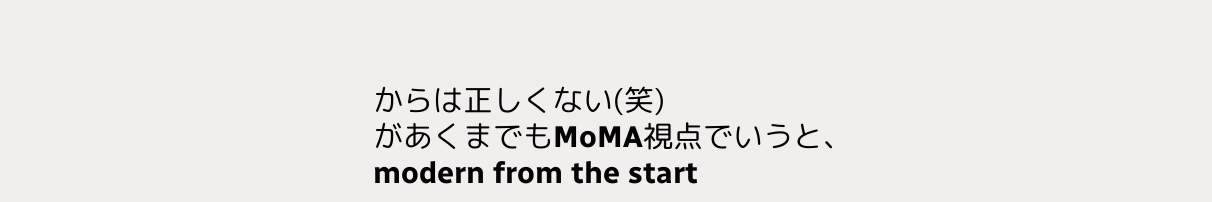からは正しくない(笑)
があくまでもMoMA視点でいうと、modern from the start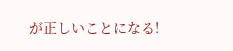が正しいことになる!